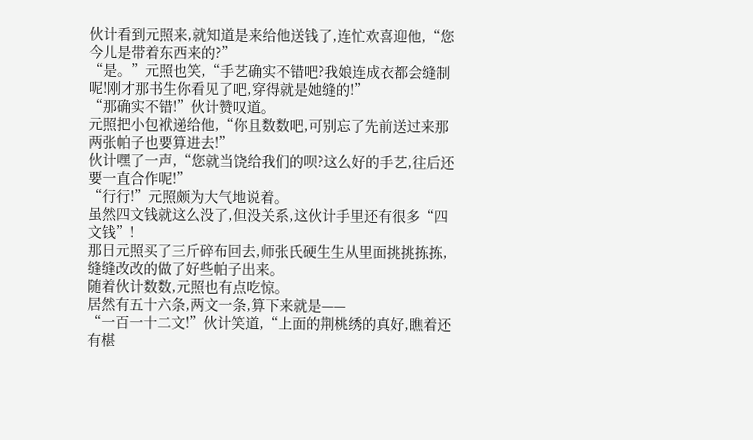伙计看到元照来,就知道是来给他送钱了,连忙欢喜迎他,“您今儿是带着东西来的?”
“是。”元照也笑,“手艺确实不错吧?我娘连成衣都会缝制呢!刚才那书生你看见了吧,穿得就是她缝的!”
“那确实不错!”伙计赞叹道。
元照把小包袱递给他,“你且数数吧,可别忘了先前送过来那两张帕子也要算进去!”
伙计嘿了一声,“您就当饶给我们的呗?这么好的手艺,往后还要一直合作呢!”
“行行!”元照颇为大气地说着。
虽然四文钱就这么没了,但没关系,这伙计手里还有很多“四文钱”!
那日元照买了三斤碎布回去,师张氏硬生生从里面挑挑拣拣,缝缝改改的做了好些帕子出来。
随着伙计数数,元照也有点吃惊。
居然有五十六条,两文一条,算下来就是——
“一百一十二文!”伙计笑道,“上面的荆桃绣的真好,瞧着还有椹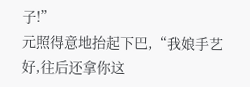子!”
元照得意地抬起下巴,“我娘手艺好,往后还拿你这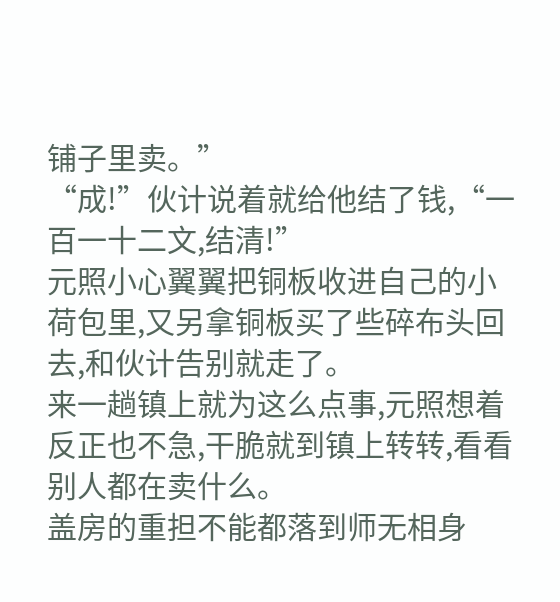铺子里卖。”
“成!”伙计说着就给他结了钱,“一百一十二文,结清!”
元照小心翼翼把铜板收进自己的小荷包里,又另拿铜板买了些碎布头回去,和伙计告别就走了。
来一趟镇上就为这么点事,元照想着反正也不急,干脆就到镇上转转,看看别人都在卖什么。
盖房的重担不能都落到师无相身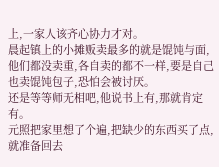上,一家人该齐心协力才对。
晨起镇上的小摊贩卖最多的就是馄饨与面,他们都没卖重,各自卖的都不一样,要是自己也卖馄饨包子,恐怕会被讨厌。
还是等等师无相吧,他说书上有,那就肯定有。
元照把家里想了个遍,把缺少的东西买了点,就准备回去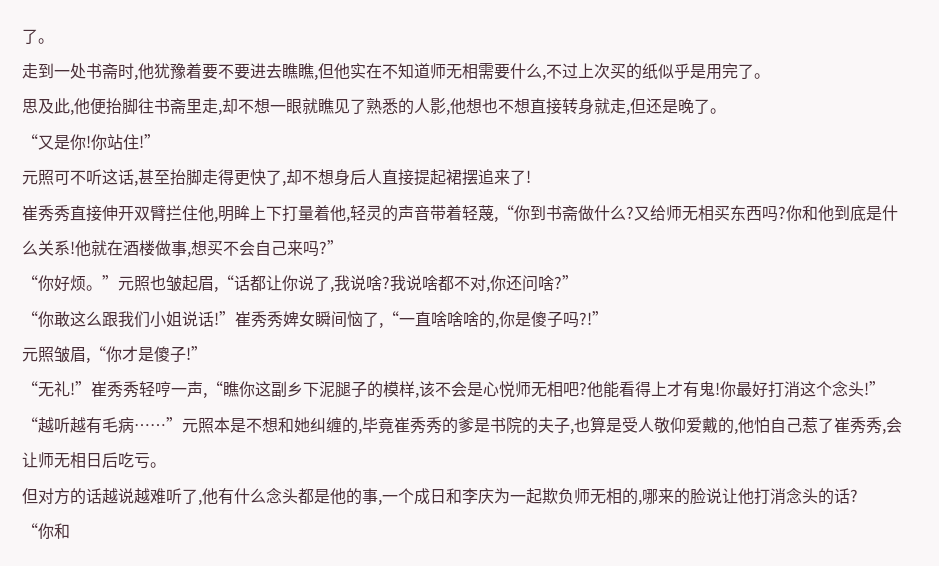了。
走到一处书斋时,他犹豫着要不要进去瞧瞧,但他实在不知道师无相需要什么,不过上次买的纸似乎是用完了。
思及此,他便抬脚往书斋里走,却不想一眼就瞧见了熟悉的人影,他想也不想直接转身就走,但还是晚了。
“又是你!你站住!”
元照可不听这话,甚至抬脚走得更快了,却不想身后人直接提起裙摆追来了!
崔秀秀直接伸开双臂拦住他,明眸上下打量着他,轻灵的声音带着轻蔑,“你到书斋做什么?又给师无相买东西吗?你和他到底是什么关系!他就在酒楼做事,想买不会自己来吗?”
“你好烦。”元照也皱起眉,“话都让你说了,我说啥?我说啥都不对,你还问啥?”
“你敢这么跟我们小姐说话!”崔秀秀婢女瞬间恼了,“一直啥啥啥的,你是傻子吗?!”
元照皱眉,“你才是傻子!”
“无礼!”崔秀秀轻哼一声,“瞧你这副乡下泥腿子的模样,该不会是心悦师无相吧?他能看得上才有鬼!你最好打消这个念头!”
“越听越有毛病……”元照本是不想和她纠缠的,毕竟崔秀秀的爹是书院的夫子,也算是受人敬仰爱戴的,他怕自己惹了崔秀秀,会让师无相日后吃亏。
但对方的话越说越难听了,他有什么念头都是他的事,一个成日和李庆为一起欺负师无相的,哪来的脸说让他打消念头的话?
“你和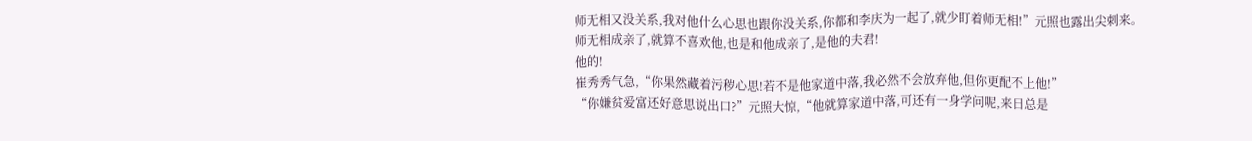师无相又没关系,我对他什么心思也跟你没关系,你都和李庆为一起了,就少盯着师无相!”元照也露出尖刺来。
师无相成亲了,就算不喜欢他,也是和他成亲了,是他的夫君!
他的!
崔秀秀气急,“你果然藏着污秽心思!若不是他家道中落,我必然不会放弃他,但你更配不上他!”
“你嫌贫爱富还好意思说出口?”元照大惊,“他就算家道中落,可还有一身学问呢,来日总是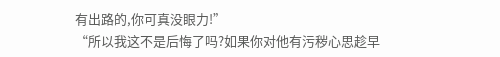有出路的,你可真没眼力!”
“所以我这不是后悔了吗?如果你对他有污秽心思趁早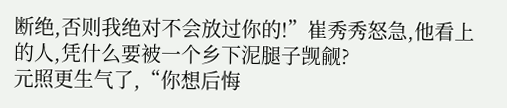断绝,否则我绝对不会放过你的!”崔秀秀怒急,他看上的人,凭什么要被一个乡下泥腿子觊觎?
元照更生气了,“你想后悔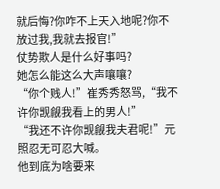就后悔?你咋不上天入地呢?你不放过我,我就去报官!”
仗势欺人是什么好事吗?
她怎么能这么大声嚷嚷?
“你个贱人!”崔秀秀怒骂,“我不许你觊觎我看上的男人!”
“我还不许你觊觎我夫君呢!”元照忍无可忍大喊。
他到底为啥要来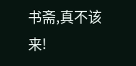书斋,真不该来!